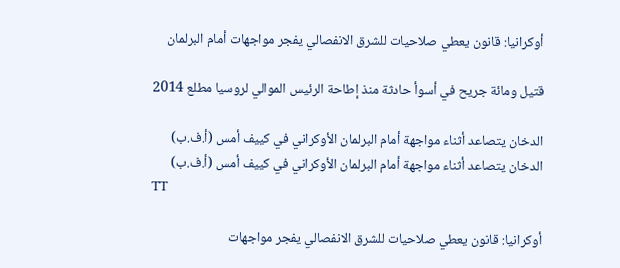أوكرانيا: قانون يعطي صلاحيات للشرق الانفصالي يفجر مواجهات أمام البرلمان

قتيل ومائة جريح في أسوأ حادثة منذ إطاحة الرئيس الموالي لروسيا مطلع 2014

الدخان يتصاعد أثناء مواجهة أمام البرلمان الأوكراني في كييف أمس (أ.ف.ب)
الدخان يتصاعد أثناء مواجهة أمام البرلمان الأوكراني في كييف أمس (أ.ف.ب)
TT

أوكرانيا: قانون يعطي صلاحيات للشرق الانفصالي يفجر مواجهات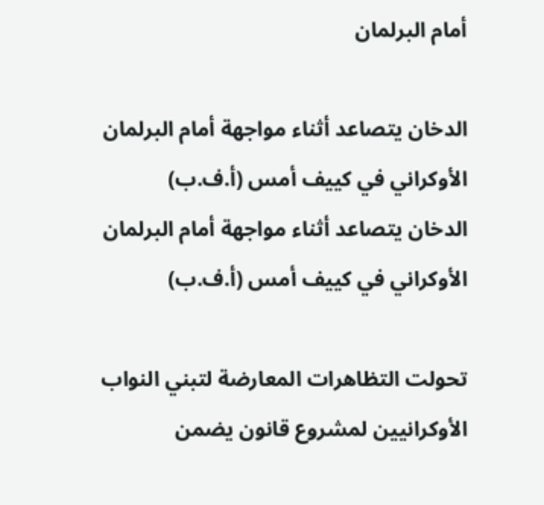أمام البرلمان

الدخان يتصاعد أثناء مواجهة أمام البرلمان الأوكراني في كييف أمس (أ.ف.ب)
الدخان يتصاعد أثناء مواجهة أمام البرلمان الأوكراني في كييف أمس (أ.ف.ب)

تحولت التظاهرات المعارضة لتبني النواب الأوكرانيين لمشروع قانون يضمن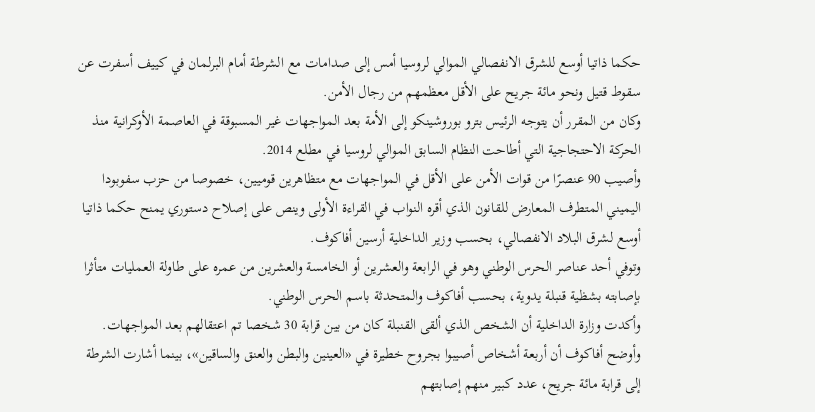حكما ذاتيا أوسع للشرق الانفصالي الموالي لروسيا أمس إلى صدامات مع الشرطة أمام البرلمان في كييف أسفرت عن سقوط قتيل ونحو مائة جريح على الأقل معظمهم من رجال الأمن.
وكان من المقرر أن يتوجه الرئيس بترو بوروشينكو إلى الأمة بعد المواجهات غير المسبوقة في العاصمة الأوكرانية منذ الحركة الاحتجاجية التي أطاحت النظام السابق الموالي لروسيا في مطلع 2014.
وأصيب 90 عنصرًا من قوات الأمن على الأقل في المواجهات مع متظاهرين قوميين، خصوصا من حزب سفوبودا اليميني المتطرف المعارض للقانون الذي أقره النواب في القراءة الأولى وينص على إصلاح دستوري يمنح حكما ذاتيا أوسع لشرق البلاد الانفصالي، بحسب وزير الداخلية أرسين أفاكوف.
وتوفي أحد عناصر الحرس الوطني وهو في الرابعة والعشرين أو الخامسة والعشرين من عمره على طاولة العمليات متأثرا بإصابته بشظية قنبلة يدوية، بحسب أفاكوف والمتحدثة باسم الحرس الوطني.
وأكدت وزارة الداخلية أن الشخص الذي ألقى القنبلة كان من بين قرابة 30 شخصا تم اعتقالهم بعد المواجهات.
وأوضح أفاكوف أن أربعة أشخاص أصيبوا بجروح خطيرة في «العينين والبطن والعنق والساقين»، بينما أشارت الشرطة إلى قرابة مائة جريح، عدد كبير منهم إصابتهم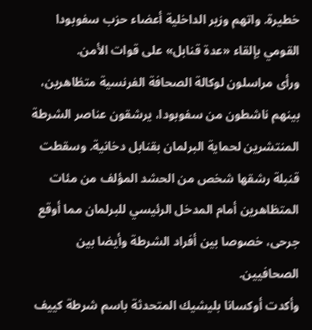خطيرة. واتهم وزير الداخلية أعضاء حزب سفوبودا القومي بإلقاء «عدة قنابل» على قوات الأمن.
ورأى مراسلون لوكالة الصحافة الفرنسية متظاهرين، بينهم ناشطون من سفوبودا، يرشقون عناصر الشرطة المنتشرين لحماية البرلمان بقنابل دخانية. وسقطت قنبلة رشقها شخص من الحشد المؤلف من مئات المتظاهرين أمام المدخل الرئيسي للبرلمان مما أوقع جرحى، خصوصا بين أفراد الشرطة وأيضا بين الصحافيين.
وأكدت أوكسانا بليشيك المتحدثة باسم شرطة كييف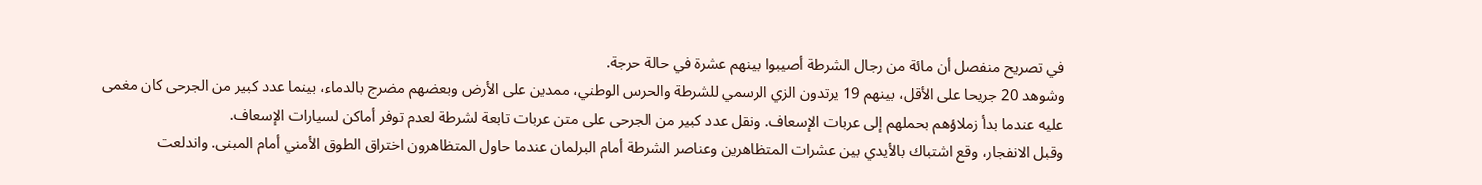في تصريح منفصل أن مائة من رجال الشرطة أصيبوا بينهم عشرة في حالة حرجة.
وشوهد 20 جريحا على الأقل، بينهم 19 يرتدون الزي الرسمي للشرطة والحرس الوطني، ممدين على الأرض وبعضهم مضرج بالدماء، بينما عدد كبير من الجرحى كان مغمى عليه عندما بدأ زملاؤهم بحملهم إلى عربات الإسعاف. ونقل عدد كبير من الجرحى على متن عربات تابعة لشرطة لعدم توفر أماكن لسيارات الإسعاف.
وقبل الانفجار، وقع اشتباك بالأيدي بين عشرات المتظاهرين وعناصر الشرطة أمام البرلمان عندما حاول المتظاهرون اختراق الطوق الأمني أمام المبنى. واندلعت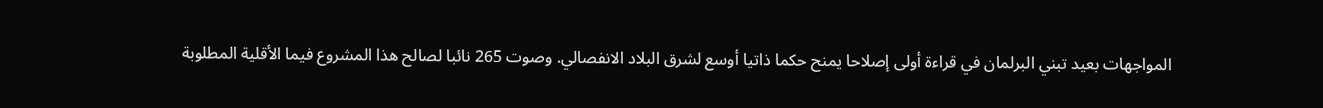المواجهات بعيد تبني البرلمان في قراءة أولى إصلاحا يمنح حكما ذاتيا أوسع لشرق البلاد الانفصالي. وصوت 265 نائبا لصالح هذا المشروع فيما الأقلية المطلوبة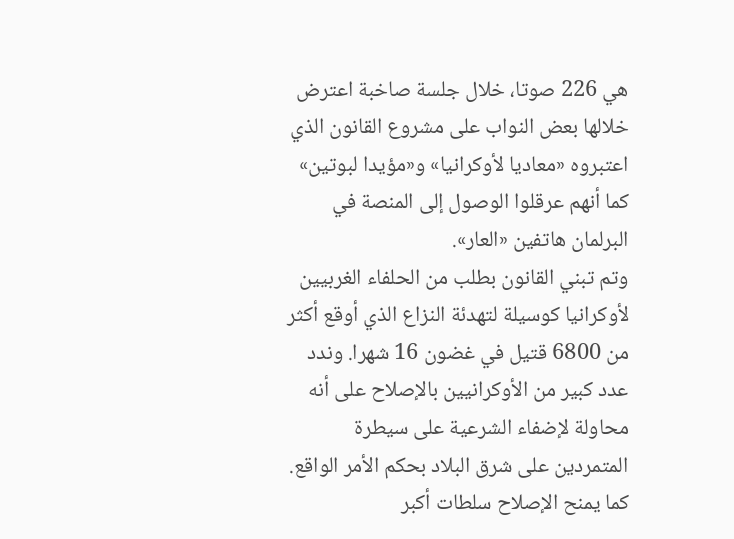هي 226 صوتا، خلال جلسة صاخبة اعترض خلالها بعض النواب على مشروع القانون الذي اعتبروه «معاديا لأوكرانيا» و«مؤيدا لبوتين» كما أنهم عرقلوا الوصول إلى المنصة في البرلمان هاتفين «العار».
وتم تبني القانون بطلب من الحلفاء الغربيين لأوكرانيا كوسيلة لتهدئة النزاع الذي أوقع أكثر من 6800 قتيل في غضون 16 شهرا. وندد عدد كبير من الأوكرانيين بالإصلاح على أنه محاولة لإضفاء الشرعية على سيطرة المتمردين على شرق البلاد بحكم الأمر الواقع. كما يمنح الإصلاح سلطات أكبر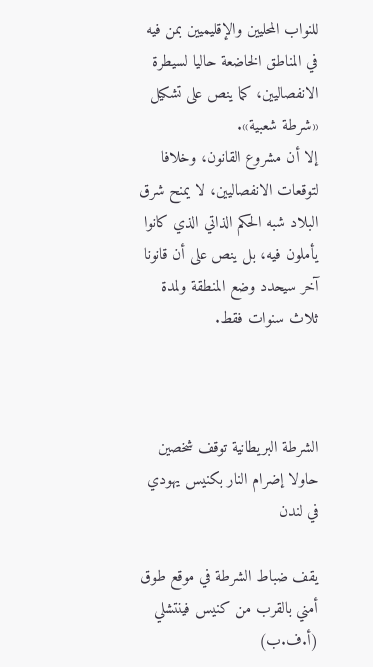للنواب المحليين والإقليميين بمن فيه في المناطق الخاضعة حاليا لسيطرة الانفصاليين، كما ينص على تشكيل «شرطة شعبية».
إلا أن مشروع القانون، وخلافا لتوقعات الانفصاليين، لا يمنح شرق البلاد شبه الحكم الذاتي الذي كانوا يأملون فيه، بل ينص على أن قانونا آخر سيحدد وضع المنطقة ولمدة ثلاث سنوات فقط.



الشرطة البريطانية توقف شخصين حاولا إضرام النار بكنيس يهودي في لندن

يقف ضباط الشرطة في موقع طوق أمني بالقرب من كنيس فينتشلي (أ.ف.ب)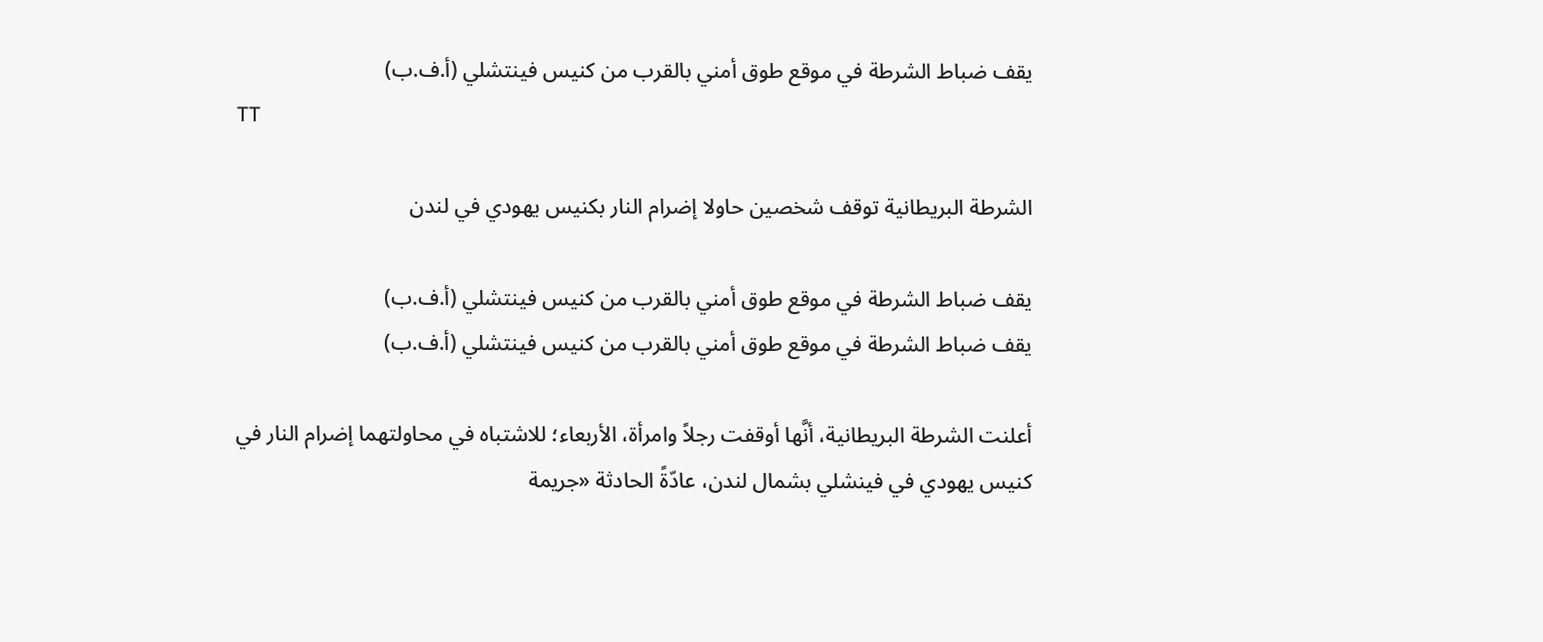يقف ضباط الشرطة في موقع طوق أمني بالقرب من كنيس فينتشلي (أ.ف.ب)
TT

الشرطة البريطانية توقف شخصين حاولا إضرام النار بكنيس يهودي في لندن

يقف ضباط الشرطة في موقع طوق أمني بالقرب من كنيس فينتشلي (أ.ف.ب)
يقف ضباط الشرطة في موقع طوق أمني بالقرب من كنيس فينتشلي (أ.ف.ب)

أعلنت الشرطة البريطانية، أنَّها أوقفت رجلاً وامرأة، الأربعاء؛ للاشتباه في محاولتهما إضرام النار في كنيس يهودي في فينشلي بشمال لندن، عادّةً الحادثة «جريمة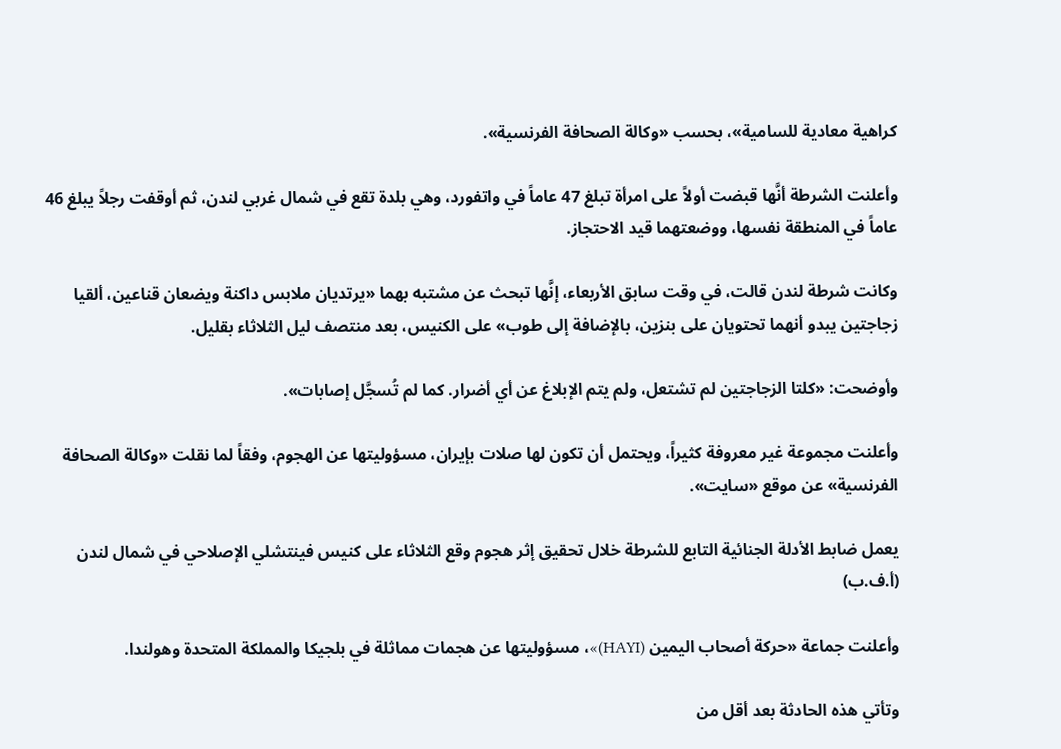كراهية معادية للسامية»، بحسب «وكالة الصحافة الفرنسية».

وأعلنت الشرطة أنَّها قبضت أولاً على امرأة تبلغ 47 عاماً في واتفورد، وهي بلدة تقع في شمال غربي لندن، ثم أوقفت رجلاً يبلغ 46 عاماً في المنطقة نفسها، ووضعتهما قيد الاحتجاز.

وكانت شرطة لندن قالت، في وقت سابق الأربعاء، إنَّها تبحث عن مشتبه بهما «يرتديان ملابس داكنة ويضعان قناعين، ألقيا زجاجتين يبدو أنهما تحتويان على بنزين، بالإضافة إلى طوب» على الكنيس، بعد منتصف ليل الثلاثاء بقليل.

وأوضحت: «كلتا الزجاجتين لم تشتعل، ولم يتم الإبلاغ عن أي أضرار. كما لم تُسجَّل إصابات».

وأعلنت مجموعة غير معروفة كثيراً، ويحتمل أن تكون لها صلات بإيران، مسؤوليتها عن الهجوم، وفقاً لما نقلت «وكالة الصحافة الفرنسية» عن موقع «سايت».

يعمل ضابط الأدلة الجنائية التابع للشرطة خلال تحقيق إثر هجوم وقع الثلاثاء على كنيس فينتشلي الإصلاحي في شمال لندن (أ.ف.ب)

وأعلنت جماعة «حركة أصحاب اليمين (HAYI)»، مسؤوليتها عن هجمات مماثلة في بلجيكا والمملكة المتحدة وهولندا.

وتأتي هذه الحادثة بعد أقل من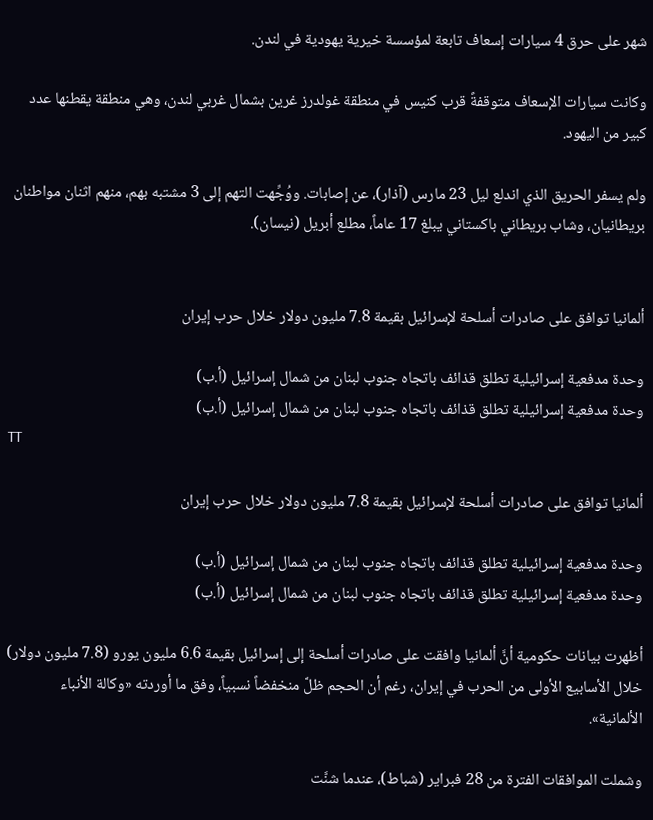شهر على حرق 4 سيارات إسعاف تابعة لمؤسسة خيرية يهودية في لندن.

وكانت سيارات الإسعاف متوقفةً قرب كنيس في منطقة غولدرز غرين بشمال غربي لندن، وهي منطقة يقطنها عدد كبير من اليهود.

ولم يسفر الحريق الذي اندلع ليل 23 مارس (آذار)، عن إصابات. ووُجِّهت التهم إلى 3 مشتبه بهم، منهم اثنان مواطنان بريطانيان، وشاب بريطاني باكستاني يبلغ 17 عاماً، مطلع أبريل (نيسان).


ألمانيا توافق على صادرات أسلحة لإسرائيل بقيمة 7.8 مليون دولار خلال حرب إيران

وحدة مدفعية إسرائيلية تطلق قذائف باتجاه جنوب لبنان من شمال إسرائيل (أ.ب)
وحدة مدفعية إسرائيلية تطلق قذائف باتجاه جنوب لبنان من شمال إسرائيل (أ.ب)
TT

ألمانيا توافق على صادرات أسلحة لإسرائيل بقيمة 7.8 مليون دولار خلال حرب إيران

وحدة مدفعية إسرائيلية تطلق قذائف باتجاه جنوب لبنان من شمال إسرائيل (أ.ب)
وحدة مدفعية إسرائيلية تطلق قذائف باتجاه جنوب لبنان من شمال إسرائيل (أ.ب)

أظهرت بيانات حكومية أنَّ ألمانيا وافقت على صادرات أسلحة إلى إسرائيل بقيمة 6.6 مليون يورو (7.8 مليون دولار) خلال الأسابيع الأولى من الحرب في إيران، رغم أن الحجم ظلَّ منخفضاً نسبياً، وفق ما أوردته «وكالة الأنباء الألمانية».

وشملت الموافقات الفترة من 28 فبراير (شباط)، عندما شنَّت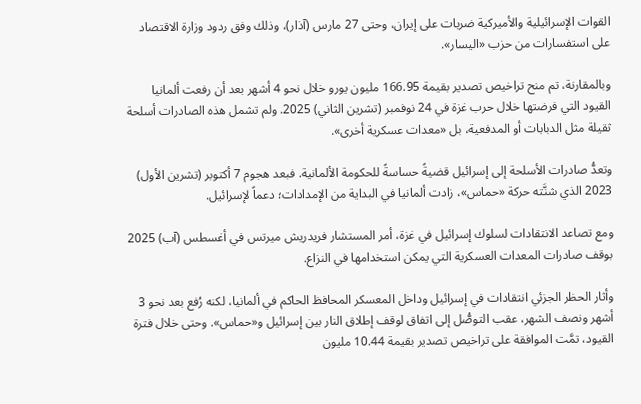القوات الإسرائيلية والأميركية ضربات على إيران، وحتى 27 مارس (آذار)، وذلك وفق ردود وزارة الاقتصاد على استفسارات من حزب «اليسار».

وبالمقارنة، تم منح تراخيص تصدير بقيمة 166.95 مليون يورو خلال نحو 4 أشهر بعد أن رفعت ألمانيا القيود التي فرضتها خلال حرب غزة في 24 نوفمبر (تشرين الثاني) 2025. ولم تشمل هذه الصادرات أسلحة ثقيلة مثل الدبابات أو المدفعية، بل «معدات عسكرية أخرى».

وتعدُّ صادرات الأسلحة إلى إسرائيل قضيةً حساسةً للحكومة الألمانية. فبعد هجوم 7 أكتوبر (تشرين الأول) 2023 الذي شنَّته حركة «حماس»، زادت ألمانيا في البداية من الإمدادات؛ دعماً لإسرائيل.

ومع تصاعد الانتقادات لسلوك إسرائيل في غزة، أمر المستشار فريدريش ميرتس في أغسطس (آب) 2025 بوقف صادرات المعدات العسكرية التي يمكن استخدامها في النزاع.

وأثار الحظر الجزئي انتقادات في إسرائيل وداخل المعسكر المحافظ الحاكم في ألمانيا، لكنه رُفع بعد نحو 3 أشهر ونصف الشهر، عقب التوصُّل إلى اتفاق لوقف إطلاق النار بين إسرائيل و«حماس». وحتى خلال فترة القيود، تمَّت الموافقة على تراخيص تصدير بقيمة 10.44 مليون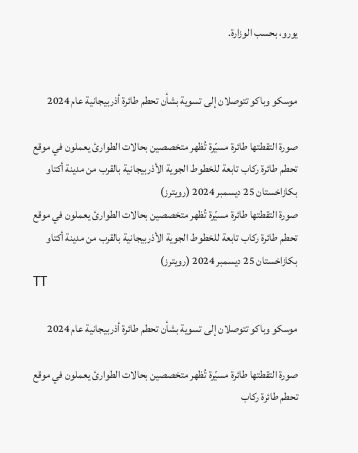يورو، بحسب الوزارة.


موسكو وباكو تتوصلان إلى تسوية بشأن تحطم طائرة أذربيجانية عام 2024

صورة التقطتها طائرة مسيّرة تُظهر متخصصين بحالات الطوارئ يعملون في موقع تحطم طائرة ركاب تابعة للخطوط الجوية الأذربيجانية بالقرب من مدينة أكتاو بكازاخستان 25 ديسمبر 2024 (رويترز)
صورة التقطتها طائرة مسيّرة تُظهر متخصصين بحالات الطوارئ يعملون في موقع تحطم طائرة ركاب تابعة للخطوط الجوية الأذربيجانية بالقرب من مدينة أكتاو بكازاخستان 25 ديسمبر 2024 (رويترز)
TT

موسكو وباكو تتوصلان إلى تسوية بشأن تحطم طائرة أذربيجانية عام 2024

صورة التقطتها طائرة مسيّرة تُظهر متخصصين بحالات الطوارئ يعملون في موقع تحطم طائرة ركاب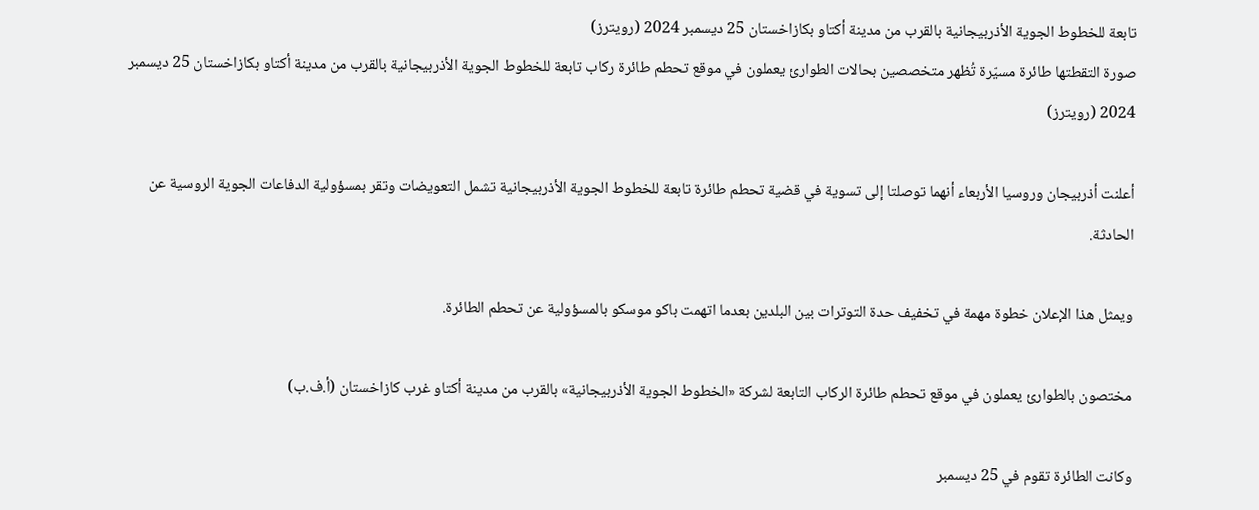تابعة للخطوط الجوية الأذربيجانية بالقرب من مدينة أكتاو بكازاخستان 25 ديسمبر 2024 (رويترز)
صورة التقطتها طائرة مسيّرة تُظهر متخصصين بحالات الطوارئ يعملون في موقع تحطم طائرة ركاب تابعة للخطوط الجوية الأذربيجانية بالقرب من مدينة أكتاو بكازاخستان 25 ديسمبر 2024 (رويترز)

أعلنت أذربيجان وروسيا الأربعاء أنهما توصلتا إلى تسوية في قضية تحطم طائرة تابعة للخطوط الجوية الأذربيجانية تشمل التعويضات وتقر بمسؤولية الدفاعات الجوية الروسية عن الحادثة.

ويمثل هذا الإعلان خطوة مهمة في تخفيف حدة التوترات بين البلدين بعدما اتهمت باكو موسكو بالمسؤولية عن تحطم الطائرة.

مختصون بالطوارئ يعملون في موقع تحطم طائرة الركاب التابعة لشركة «الخطوط الجوية الأذربيجانية» بالقرب من مدينة أكتاو غرب كازاخستان (أ.ف.ب)

وكانت الطائرة تقوم في 25 ديسمبر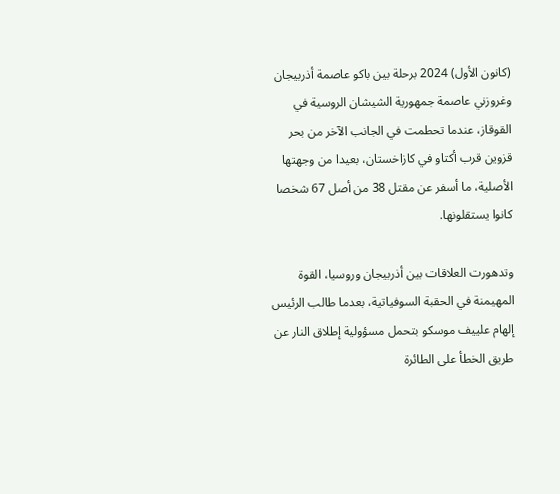(كانون الأول) 2024 برحلة بين باكو عاصمة أذربيجان وغروزني عاصمة جمهورية الشيشان الروسية في القوقاز، عندما تحطمت في الجانب الآخر من بحر قزوين قرب أكتاو في كازاخستان، بعيدا من وجهتها الأصلية، ما أسفر عن مقتل 38 من أصل 67 شخصا كانوا يستقلونها.

وتدهورت العلاقات بين أذربيجان وروسيا، القوة المهيمنة في الحقبة السوفياتية، بعدما طالب الرئيس إلهام علييف موسكو بتحمل مسؤولية إطلاق النار عن طريق الخطأ على الطائرة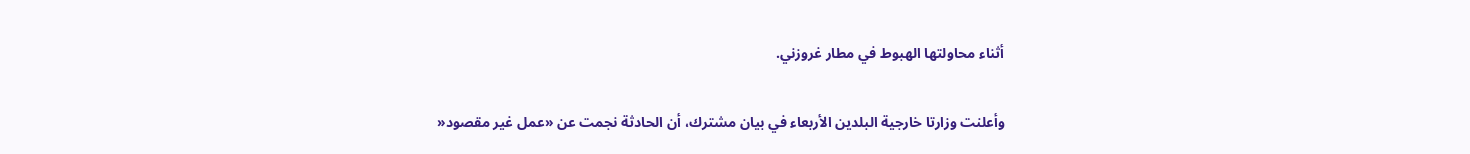أثناء محاولتها الهبوط في مطار غروزني.

وأعلنت وزارتا خارجية البلدين الأربعاء في بيان مشترك، أن الحادثة نجمت عن «عمل غير مقصود«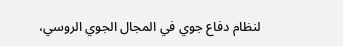لنظام دفاع جوي في المجال الجوي الروسي،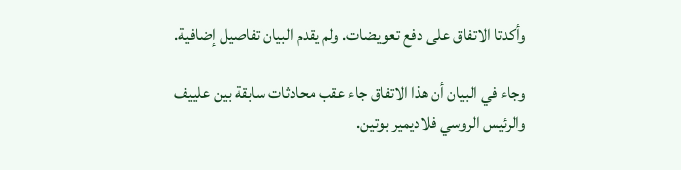وأكدتا الاتفاق على دفع تعويضات. ولم يقدم البيان تفاصيل إضافية.

وجاء في البيان أن هذا الاتفاق جاء عقب محادثات سابقة بين علييف والرئيس الروسي فلاديمير بوتين.